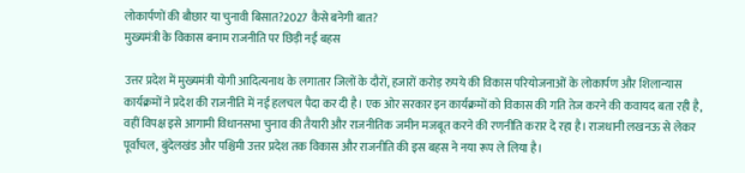लोकार्पणों की बौछार या चुनावी बिसात?2027 कैसे बनेगी बात?
मुख्यमंत्री के विकास बनाम राजनीति पर छिड़ी नई बहस

उत्तर प्रदेश में मुख्यमंत्री योगी आदित्यनाथ के लगातार जिलों के दौरों, हजारों करोड़ रुपये की विकास परियोजनाओं के लोकार्पण और शिलान्यास कार्यक्रमों ने प्रदेश की राजनीति में नई हलचल पैदा कर दी है। एक ओर सरकार इन कार्यक्रमों को विकास की गति तेज करने की कवायद बता रही है, वहीं विपक्ष इसे आगामी विधानसभा चुनाव की तैयारी और राजनीतिक जमीन मजबूत करने की रणनीति करार दे रहा है। राजधानी लखनऊ से लेकर पूर्वांचल, बुंदेलखंड और पश्चिमी उत्तर प्रदेश तक विकास और राजनीति की इस बहस ने नया रूप ले लिया है।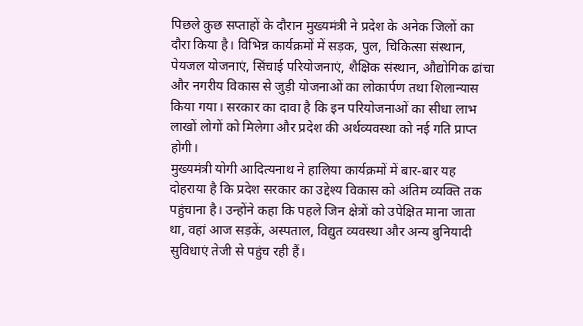पिछले कुछ सप्ताहों के दौरान मुख्यमंत्री ने प्रदेश के अनेक जिलों का दौरा किया है। विभिन्न कार्यक्रमों में सड़क, पुल, चिकित्सा संस्थान, पेयजल योजनाएं, सिंचाई परियोजनाएं, शैक्षिक संस्थान, औद्योगिक ढांचा और नगरीय विकास से जुड़ी योजनाओं का लोकार्पण तथा शिलान्यास किया गया। सरकार का दावा है कि इन परियोजनाओं का सीधा लाभ लाखों लोगों को मिलेगा और प्रदेश की अर्थव्यवस्था को नई गति प्राप्त होगी।
मुख्यमंत्री योगी आदित्यनाथ ने हालिया कार्यक्रमों में बार-बार यह दोहराया है कि प्रदेश सरकार का उद्देश्य विकास को अंतिम व्यक्ति तक पहुंचाना है। उन्होंने कहा कि पहले जिन क्षेत्रों को उपेक्षित माना जाता था, वहां आज सड़कें, अस्पताल, विद्युत व्यवस्था और अन्य बुनियादी सुविधाएं तेजी से पहुंच रही हैं।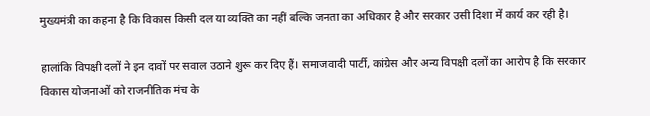मुख्यमंत्री का कहना है कि विकास किसी दल या व्यक्ति का नहीं बल्कि जनता का अधिकार है और सरकार उसी दिशा में कार्य कर रही है।

हालांकि विपक्षी दलों ने इन दावों पर सवाल उठाने शुरू कर दिए हैं। समाजवादी पार्टी, कांग्रेस और अन्य विपक्षी दलों का आरोप है कि सरकार विकास योजनाओं को राजनीतिक मंच के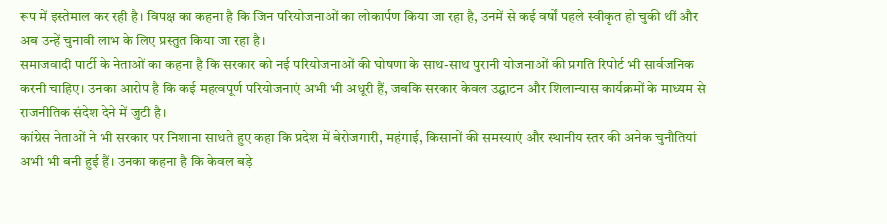रूप में इस्तेमाल कर रही है। विपक्ष का कहना है कि जिन परियोजनाओं का लोकार्पण किया जा रहा है, उनमें से कई वर्षों पहले स्वीकृत हो चुकी थीं और अब उन्हें चुनावी लाभ के लिए प्रस्तुत किया जा रहा है।
समाजवादी पार्टी के नेताओं का कहना है कि सरकार को नई परियोजनाओं की घोषणा के साथ-साथ पुरानी योजनाओं की प्रगति रिपोर्ट भी सार्वजनिक करनी चाहिए। उनका आरोप है कि कई महत्वपूर्ण परियोजनाएं अभी भी अधूरी हैं, जबकि सरकार केवल उद्घाटन और शिलान्यास कार्यक्रमों के माध्यम से राजनीतिक संदेश देने में जुटी है।
कांग्रेस नेताओं ने भी सरकार पर निशाना साधते हुए कहा कि प्रदेश में बेरोजगारी, महंगाई, किसानों की समस्याएं और स्थानीय स्तर की अनेक चुनौतियां अभी भी बनी हुई हैं। उनका कहना है कि केवल बड़े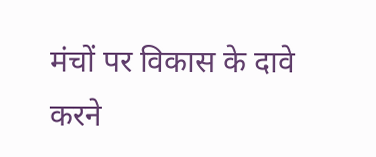मंचों पर विकास के दावे करने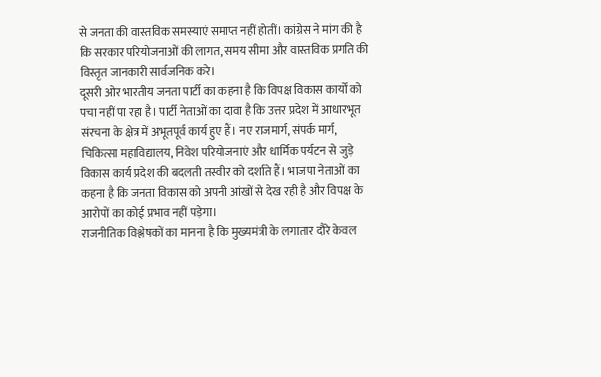से जनता की वास्तविक समस्याएं समाप्त नहीं होतीं। कांग्रेस ने मांग की है कि सरकार परियोजनाओं की लागत, समय सीमा और वास्तविक प्रगति की विस्तृत जानकारी सार्वजनिक करे।
दूसरी ओर भारतीय जनता पार्टी का कहना है कि विपक्ष विकास कार्यों को पचा नहीं पा रहा है। पार्टी नेताओं का दावा है कि उत्तर प्रदेश में आधारभूत संरचना के क्षेत्र में अभूतपूर्व कार्य हुए हैं। नए राजमार्ग, संपर्क मार्ग, चिकित्सा महाविद्यालय, निवेश परियोजनाएं और धार्मिक पर्यटन से जुड़े विकास कार्य प्रदेश की बदलती तस्वीर को दर्शाते हैं। भाजपा नेताओं का कहना है कि जनता विकास को अपनी आंखों से देख रही है और विपक्ष के आरोपों का कोई प्रभाव नहीं पड़ेगा।
राजनीतिक विश्लेषकों का मानना है कि मुख्यमंत्री के लगातार दौरे केवल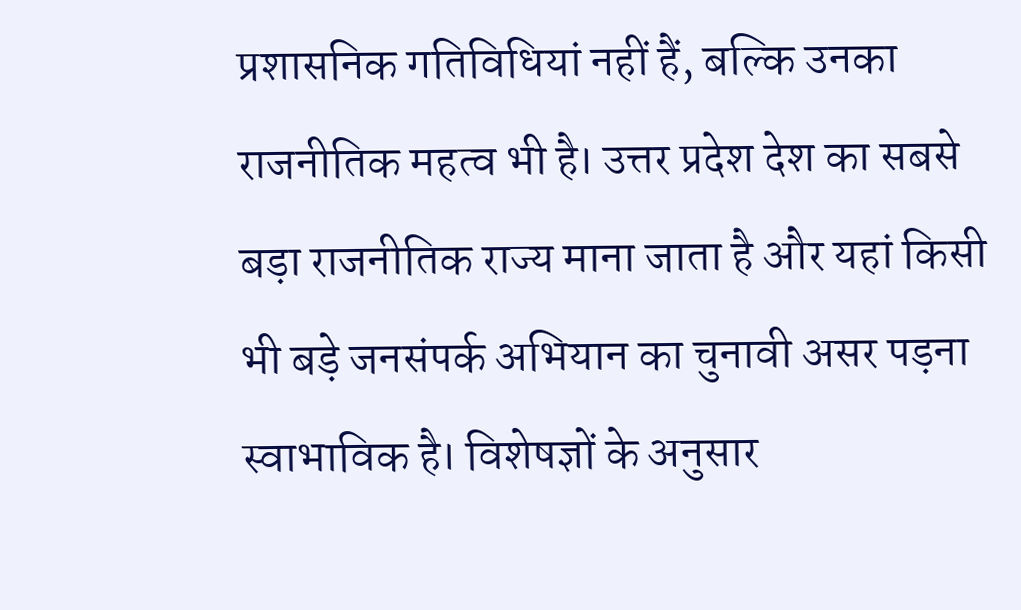प्रशासनिक गतिविधियां नहीं हैं, बल्कि उनका राजनीतिक महत्व भी है। उत्तर प्रदेश देश का सबसे बड़ा राजनीतिक राज्य माना जाता है और यहां किसी भी बड़े जनसंपर्क अभियान का चुनावी असर पड़ना स्वाभाविक है। विशेषज्ञों के अनुसार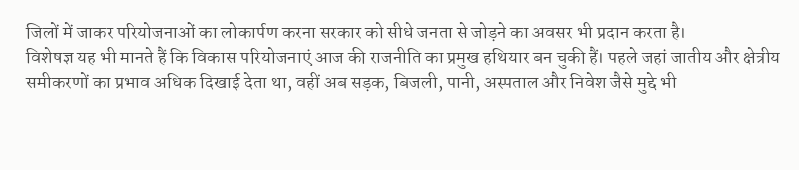जिलों में जाकर परियोजनाओं का लोकार्पण करना सरकार को सीधे जनता से जोड़ने का अवसर भी प्रदान करता है।
विशेषज्ञ यह भी मानते हैं कि विकास परियोजनाएं आज की राजनीति का प्रमुख हथियार बन चुकी हैं। पहले जहां जातीय और क्षेत्रीय समीकरणों का प्रभाव अधिक दिखाई देता था, वहीं अब सड़क, बिजली, पानी, अस्पताल और निवेश जैसे मुद्दे भी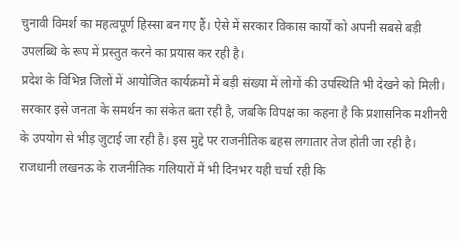चुनावी विमर्श का महत्वपूर्ण हिस्सा बन गए हैं। ऐसे में सरकार विकास कार्यों को अपनी सबसे बड़ी उपलब्धि के रूप में प्रस्तुत करने का प्रयास कर रही है।
प्रदेश के विभिन्न जिलों में आयोजित कार्यक्रमों में बड़ी संख्या में लोगों की उपस्थिति भी देखने को मिली। सरकार इसे जनता के समर्थन का संकेत बता रही है, जबकि विपक्ष का कहना है कि प्रशासनिक मशीनरी के उपयोग से भीड़ जुटाई जा रही है। इस मुद्दे पर राजनीतिक बहस लगातार तेज होती जा रही है।
राजधानी लखनऊ के राजनीतिक गलियारों में भी दिनभर यही चर्चा रही कि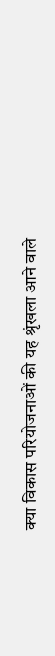क्या विकास परियोजनाओं की यह श्रृंखला आने वाले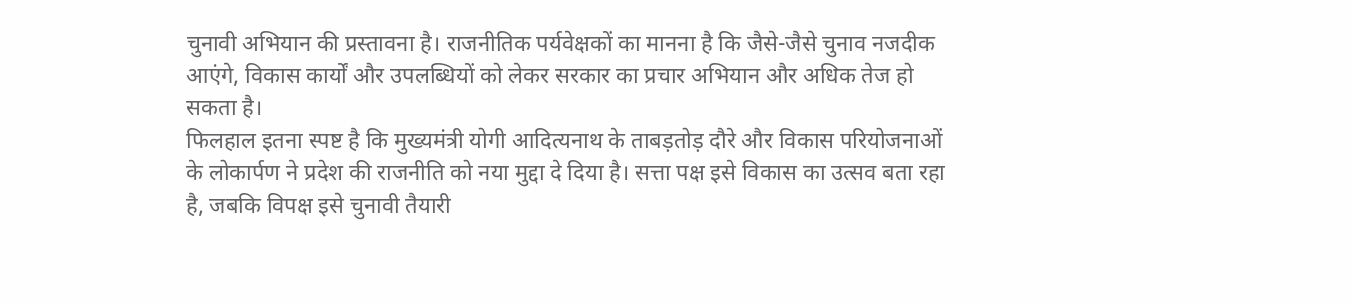चुनावी अभियान की प्रस्तावना है। राजनीतिक पर्यवेक्षकों का मानना है कि जैसे-जैसे चुनाव नजदीक आएंगे, विकास कार्यों और उपलब्धियों को लेकर सरकार का प्रचार अभियान और अधिक तेज हो सकता है।
फिलहाल इतना स्पष्ट है कि मुख्यमंत्री योगी आदित्यनाथ के ताबड़तोड़ दौरे और विकास परियोजनाओं के लोकार्पण ने प्रदेश की राजनीति को नया मुद्दा दे दिया है। सत्ता पक्ष इसे विकास का उत्सव बता रहा है, जबकि विपक्ष इसे चुनावी तैयारी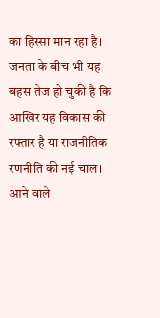का हिस्सा मान रहा है। जनता के बीच भी यह बहस तेज हो चुकी है कि आखिर यह विकास की रफ्तार है या राजनीतिक रणनीति की नई चाल। आने वाले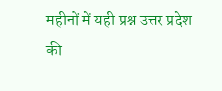महीनों में यही प्रश्न उत्तर प्रदेश की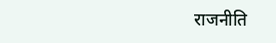राजनीति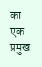का एक प्रमुख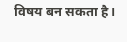विषय बन सकता है।